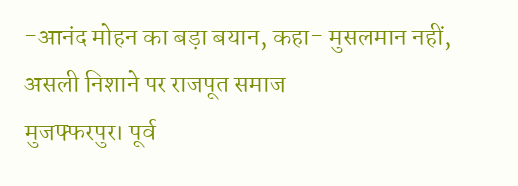-आनंद मोहन का बड़ा बयान, कहा- मुसलमान नहीं, असली निशाने पर राजपूत समाज
मुजफ्फरपुर। पूर्व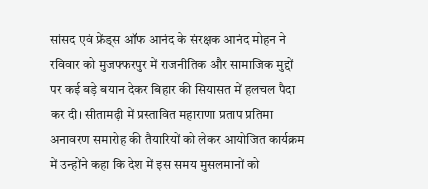सांसद एवं फ्रेंड्स ऑफ आनंद के संरक्षक आनंद मोहन ने रविवार को मुजफ्फरपुर में राजनीतिक और सामाजिक मुद्दों पर कई बड़े बयान देकर बिहार की सियासत में हलचल पैदा कर दी। सीतामढ़ी में प्रस्तावित महाराणा प्रताप प्रतिमा अनावरण समारोह की तैयारियों को लेकर आयोजित कार्यक्रम में उन्होंने कहा कि देश में इस समय मुसलमानों को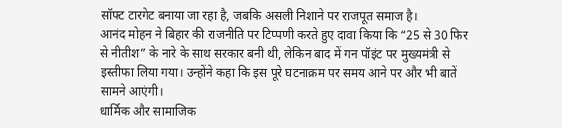सॉफ्ट टारगेट बनाया जा रहा है, जबकि असली निशाने पर राजपूत समाज है।
आनंद मोहन ने बिहार की राजनीति पर टिप्पणी करते हुए दावा किया कि “25 से 30 फिर से नीतीश” के नारे के साथ सरकार बनी थी, लेकिन बाद में गन पॉइंट पर मुख्यमंत्री से इस्तीफा लिया गया। उन्होंने कहा कि इस पूरे घटनाक्रम पर समय आने पर और भी बातें सामने आएंगी।
धार्मिक और सामाजिक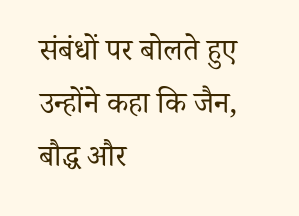संबंधों पर बोलते हुए उन्होंने कहा कि जैन, बौद्ध और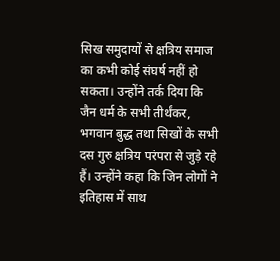सिख समुदायों से क्षत्रिय समाज का कभी कोई संघर्ष नहीं हो सकता। उन्होंने तर्क दिया कि जैन धर्म के सभी तीर्थंकर, भगवान बुद्ध तथा सिखों के सभी दस गुरु क्षत्रिय परंपरा से जुड़े रहे हैं। उन्होंने कहा कि जिन लोगों ने इतिहास में साथ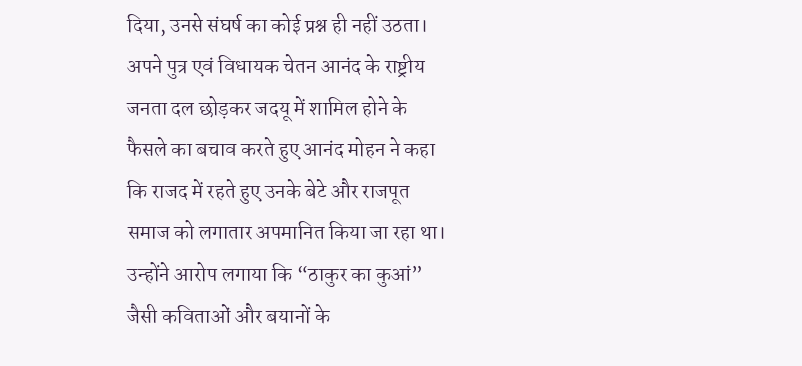दिया, उनसे संघर्ष का कोई प्रश्न ही नहीं उठता।
अपने पुत्र एवं विधायक चेतन आनंद के राष्ट्रीय जनता दल छोड़कर जदयू में शामिल होने के फैसले का बचाव करते हुए आनंद मोहन ने कहा कि राजद में रहते हुए उनके बेटे और राजपूत समाज को लगातार अपमानित किया जा रहा था। उन्होंने आरोप लगाया कि “ठाकुर का कुआं” जैसी कविताओं और बयानों के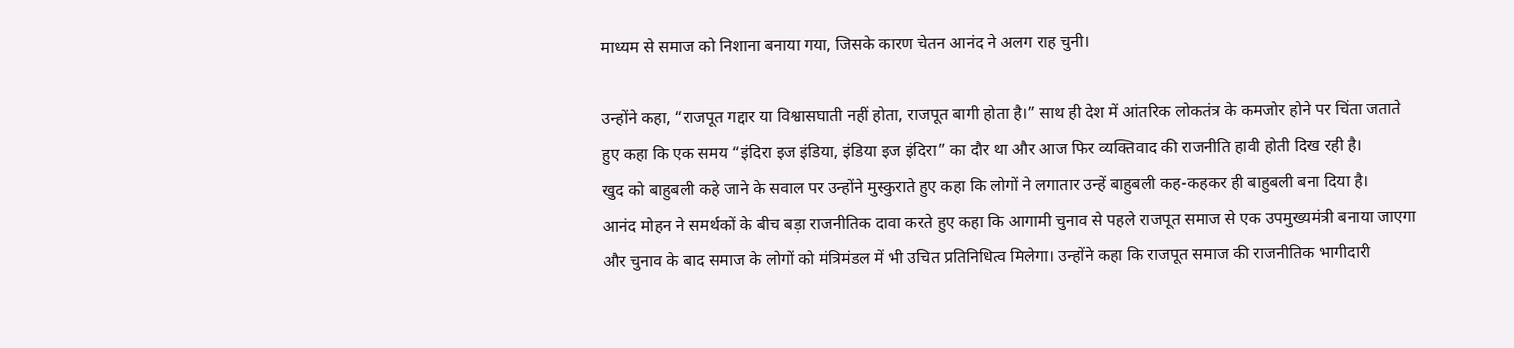माध्यम से समाज को निशाना बनाया गया, जिसके कारण चेतन आनंद ने अलग राह चुनी।

उन्होंने कहा, “राजपूत गद्दार या विश्वासघाती नहीं होता, राजपूत बागी होता है।” साथ ही देश में आंतरिक लोकतंत्र के कमजोर होने पर चिंता जताते हुए कहा कि एक समय “इंदिरा इज इंडिया, इंडिया इज इंदिरा” का दौर था और आज फिर व्यक्तिवाद की राजनीति हावी होती दिख रही है।
खुद को बाहुबली कहे जाने के सवाल पर उन्होंने मुस्कुराते हुए कहा कि लोगों ने लगातार उन्हें बाहुबली कह-कहकर ही बाहुबली बना दिया है।
आनंद मोहन ने समर्थकों के बीच बड़ा राजनीतिक दावा करते हुए कहा कि आगामी चुनाव से पहले राजपूत समाज से एक उपमुख्यमंत्री बनाया जाएगा और चुनाव के बाद समाज के लोगों को मंत्रिमंडल में भी उचित प्रतिनिधित्व मिलेगा। उन्होंने कहा कि राजपूत समाज की राजनीतिक भागीदारी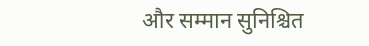और सम्मान सुनिश्चित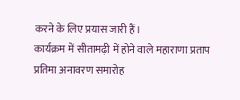करने के लिए प्रयास जारी हैं।
कार्यक्रम में सीतामढ़ी में होने वाले महाराणा प्रताप प्रतिमा अनावरण समारोह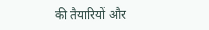की तैयारियों और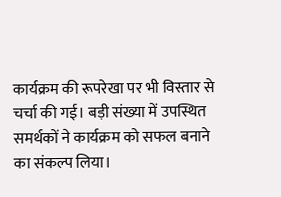कार्यक्रम की रूपरेखा पर भी विस्तार से चर्चा की गई। बड़ी संख्या में उपस्थित समर्थकों ने कार्यक्रम को सफल बनाने का संकल्प लिया।